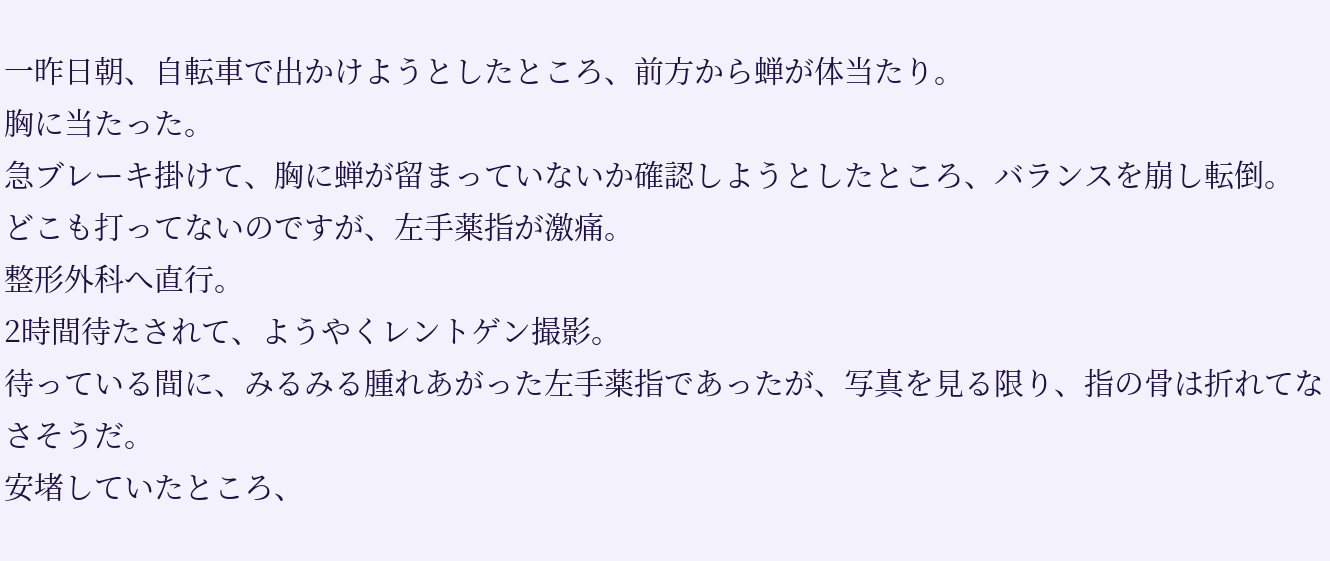一昨日朝、自転車で出かけようとしたところ、前方から蝉が体当たり。
胸に当たった。
急ブレーキ掛けて、胸に蝉が留まっていないか確認しようとしたところ、バランスを崩し転倒。
どこも打ってないのですが、左手薬指が激痛。
整形外科へ直行。
2時間待たされて、ようやくレントゲン撮影。
待っている間に、みるみる腫れあがった左手薬指であったが、写真を見る限り、指の骨は折れてなさそうだ。
安堵していたところ、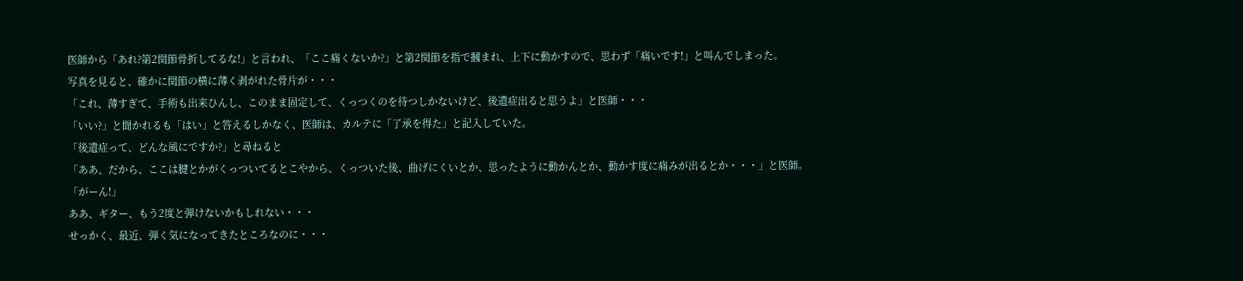医師から「あれ?第2関節骨折してるな!」と言われ、「ここ痛くないか?」と第2関節を指で摑まれ、上下に動かすので、思わず「痛いです!」と叫んでしまった。
写真を見ると、確かに関節の横に薄く剥がれた骨片が・・・
「これ、薄すぎて、手術も出来ひんし、このまま固定して、くっつくのを待つしかないけど、後遺症出ると思うよ」と医師・・・
「いい?」と聞かれるも「はい」と答えるしかなく、医師は、カルテに「了承を得た」と記入していた。
「後遺症って、どんな風にですか?」と尋ねると
「ああ、だから、ここは腱とかがくっついてるとこやから、くっついた後、曲げにくいとか、思ったように動かんとか、動かす度に痛みが出るとか・・・」と医師。
「がーん!」
ああ、ギター、もう2度と弾けないかもしれない・・・
せっかく、最近、弾く気になってきたところなのに・・・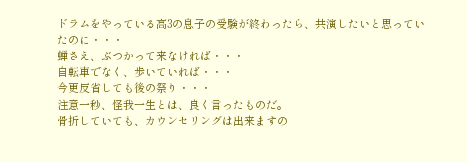ドラムをやっている高3の息子の受験が終わったら、共演したいと思っていたのに・・・
蝉さえ、ぶつかって来なければ・・・
自転車でなく、歩いていれば・・・
今更反省しても後の祭り・・・
注意一秒、怪我一生とは、良く言ったものだ。
骨折していても、カウンセリングは出来ますの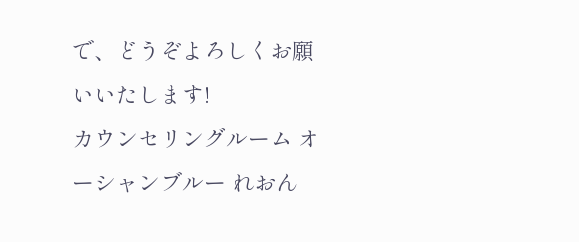で、どうぞよろしくお願いいたします!
カウンセリングルーム オーシャンブルー れおん